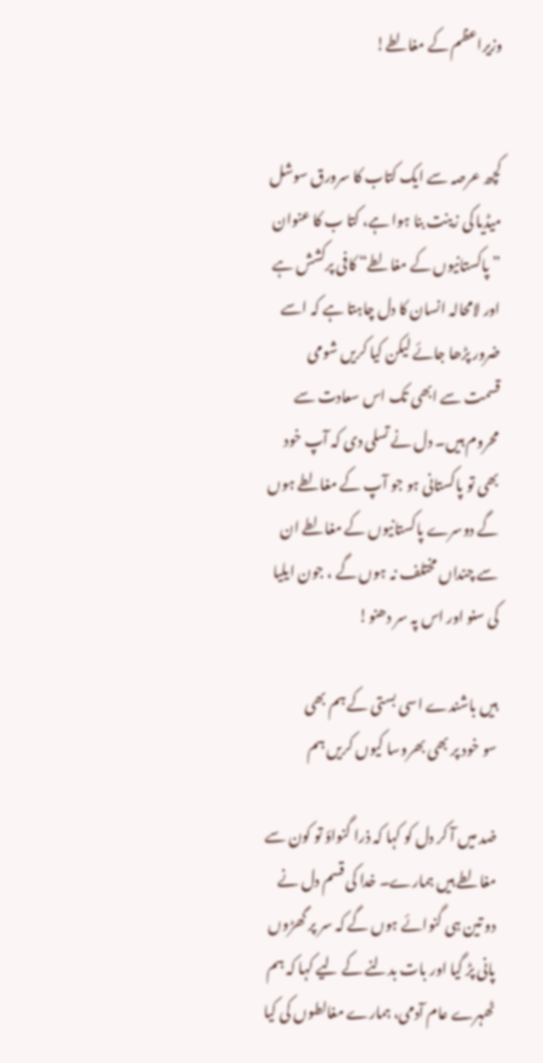وزیراعظم کے مغالطے!


کچھ عرصہ سے ایک کتاب کا سرورق سوشل میڈیا کی زینت بنا ہوا ہے، کتا ب کا عنوان ”پاکستانیوں کے مغالطے“ کافی پرکشش ہے اور لامحالہ انسان کا دل چاہتا ہے کہ اسے ضرور پڑھا جائے لیکن کیا کریں شومی قسمت سے ابھی تک اس سعادت سے محروم ہیں۔ دل نے تسلی دی کہ آپ خود بھی تو پاکستانی ہو جو آپ کے مغالطے ہوں گے دوسرے پاکستانیوں کے مغالطے ان سے چنداں مختلف نہ ہوں گے ، جون ایلیا کی سنو اور اس پہ سر دھنو!

ہیں باشندے اسی بستی کے ہم بھی
سو خود پر بھی بھروسا کیوں کریں ہم

ضد میں آ کر دل کو کہا کہ ذرا گنواؤ تو کون سے مغالطے ہیں ہمارے۔ خدا کی قسم دل نے دو تین ہی گنوائے ہوں گے کہ سر پر گھڑوں پانی پڑ گیا اور بات بدلنے کے لیے کہا کہ ہم ٹھہرے عام آدمی، ہمارے مغالطوں کی کیا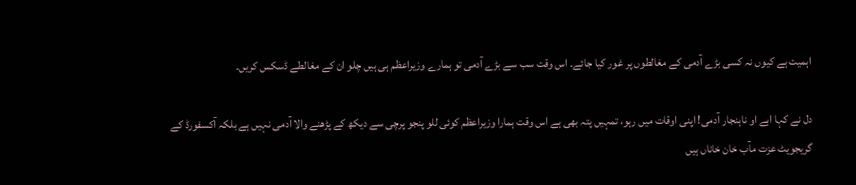اہمیت ہے کیوں نہ کسی بڑے آدمی کے مغالطوں پر غور کیا جائے۔ اس وقت سب سے بڑے آدمی تو ہمارے وزیراعظم ہی ہیں چلو ان کے مغالطے ڈسکس کریں۔

دل نے کہا ابے او ناہنجار آدمی! اپنی اوقات میں رہو، تمہیں پتہ بھی ہے اس وقت ہمارا وزیراعظم کوئی للو پنجو پرچی سے دیکھ کے پڑھنے والا آدمی نہیں ہے بلکہ آکسفورڈ کے گریجویٹ عزت مآب خان خاناں ہیں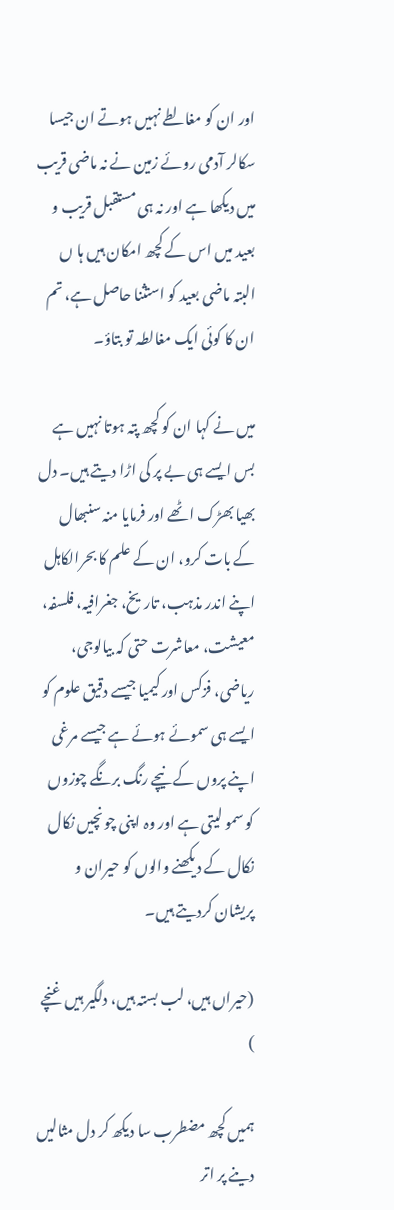اور ان کو مغالطے نہیں ہوتے ان جیسا سکالر آدمی روئے زمین نے نہ ماضی قریب میں دیکھا ہے اور نہ ہی مستقبل قریب و بعید میں اس کے کچھ امکان ہیں ہا ں البتہ ماضی بعید کو استثنا حاصل ہے، تم ان کا کوئی ایک مغالطہ تو بتاؤ۔

میں نے کہا ان کو کچھ پتہ ہوتا نہیں ہے بس ایسے ہی بے پر کی اڑا دیتے ہیں۔ دل بھیا بھڑک اٹھے اور فرمایا منہ سنبھال کے بات کرو، ان کے علم کا بحرالکاہل اپنے اندر مذہب، تاریخ، جغرافیہ، فلسفہ، معیشت، معاشرت حتی کہ بیالوجی، ریاضی، فزکس اور کیمیا جیسے دقیق علوم کو ایسے ہی سموئے ہوئے ہے جیسے مرغی اپنے پروں کے نیچے رنگ برنگے چوزوں کو سمو لیتی ہے اور وہ اپنی چونچیں نکال نکال کے دیکھنے والوں کو حیران و پریشان کردیتے ہیں۔

(حیراں ہیں، لب بستہ ہیں، دلگیر ہیں غنچے )

ہمیں کچھ مضطرب سا دیکھ کر دل مثالیں دینے پر اتر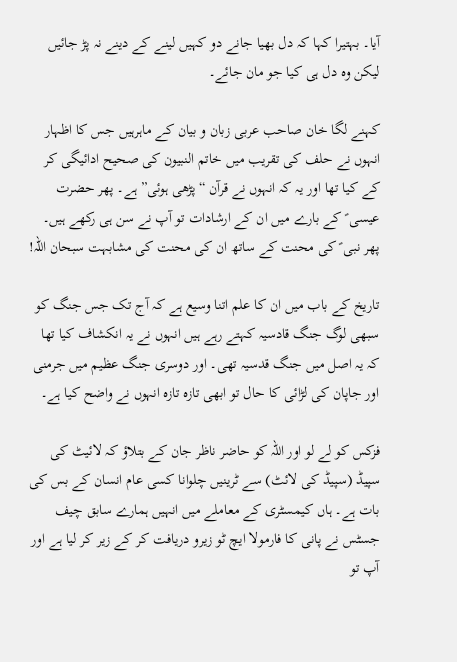آیا۔ بہتیرا کہا کہ دل بھیا جانے دو کہیں لینے کے دینے نہ پڑ جائیں لیکن وہ دل ہی کیا جو مان جائے۔

کہنے لگا خان صاحب عربی زبان و بیان کے ماہرہیں جس کا اظہار انہوں نے حلف کی تقریب میں خاتم النبیون کی صحیح ادائیگی کر کے کیا تھا اور یہ کہ انہوں نے قرآن “پڑھی ہوئی” ہے۔ پھر حضرت عیسی ؑ کے بارے میں ان کے ارشادات تو آپ نے سن ہی رکھے ہیں۔ پھر نبی ؑ کی محنت کے ساتھ ان کی محنت کی مشابہت سبحان اللہ!

تاریخ کے باب میں ان کا علم اتنا وسیع ہے کہ آج تک جس جنگ کو سبھی لوگ جنگ قادسیہ کہتے رہے ہیں انہوں نے یہ انکشاف کیا تھا کہ یہ اصل میں جنگ قدسیہ تھی۔ اور دوسری جنگ عظیم میں جرمنی اور جاپان کی لڑائی کا حال تو ابھی تازہ تازہ انہوں نے واضح کیا ہے۔

فزکس کو لے لو اور اللہ کو حاضر ناظر جان کے بتلاؤ کہ لائیٹ کی سپیڈ (سپیڈ کی لائٹ) سے ٹرینیں چلوانا کسی عام انسان کے بس کی بات ہے۔ ہاں کیمسٹری کے معاملے میں انہیں ہمارے سابق چیف جسٹس نے پانی کا فارمولا ایچ ٹو زیرو دریافت کر کے زیر کر لیا ہے اور آپ تو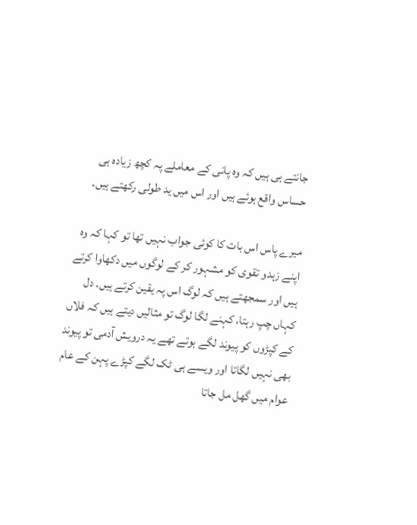جانتے ہی ہیں کہ وہ پانی کے معاملے پہ کچھ زیادہ ہی حساس واقع ہوئے ہیں اور اس میں ید طولی رکھتے ہیں۔

میرے پاس اس بات کا کوئی جواب نہیں تھا تو کہا کہ وہ اپنے زہدو تقوی کو مشہور کر کے لوگوں میں دکھاوا کرتے ہیں اور سمجھتے ہیں کہ لوگ اس پہ یقین کرتے ہیں۔ دل کہاں چپ رہتا، کہنے لگا لوگ تو مثالیں دیتے ہیں کہ فلاں کے کپڑوں کو پیوند لگے ہوتے تھے یہ درویش آدمی تو پیوند بھی نہیں لگاتا اور ویسے ہی ٹک لگے کپڑے پہن کے عام عوام میں گھل مل جاتا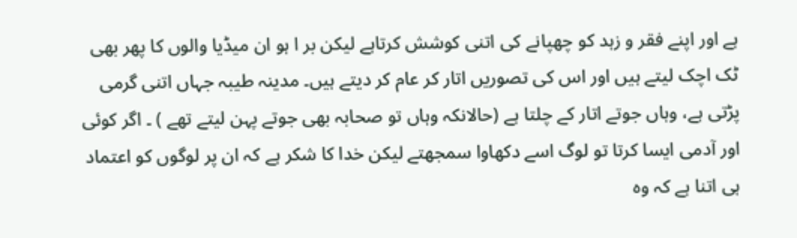ہے اور اپنے فقر و زہد کو چھپانے کی اتنی کوشش کرتاہے لیکن بر ا ہو ان میڈیا والوں کا پھر بھی ٹک اچک لیتے ہیں اور اس کی تصوریں اتار کر عام کر دیتے ہیں۔ مدینہ طیبہ جہاں اتنی گرمی پڑتی ہے، وہاں جوتے اتار کے چلتا ہے (حالانکہ وہاں تو صحابہ بھی جوتے پہن لیتے تھے ) ۔ اگر کوئی اور آدمی ایسا کرتا تو لوگ اسے دکھاوا سمجھتے لیکن خدا کا شکر ہے کہ ان پر لوگوں کو اعتماد ہی اتنا ہے کہ وہ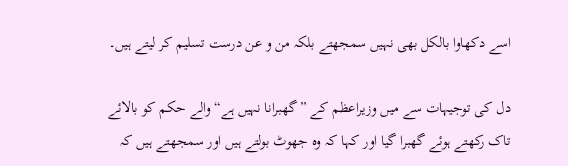اسے دکھاوا بالکل بھی نہیں سمجھتے بلکہ من و عن درست تسلیم کر لیتے ہیں۔

دل کی توجیہات سے میں وزیراعظم کے ”گھبرانا نہیں ہے“ والے حکم کو بالائے تاک رکھتے ہوئے گھبرا گیا اور کہا کہ وہ جھوٹ بولتے ہیں اور سمجھتے ہیں کہ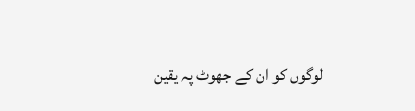لوگوں کو ان کے جھوٹ پہ یقین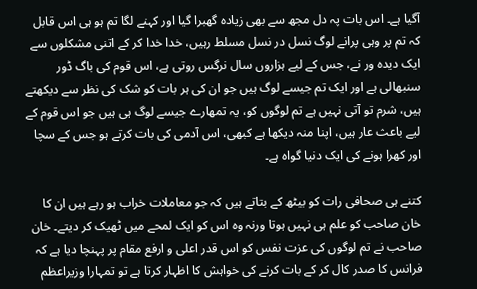آگیا ہے۔ اس بات پہ دل مجھ سے بھی زیادہ گھبرا گیا اور کہنے لگا تم ہو ہی اس قابل کہ تم پر وہی پرانے لوگ نسل در نسل مسلط رہیں، خدا خدا کر کے اتنی مشکلوں سے ایک دیدہ ور نے، جس کے لیے ہزاروں سال نرگس روتی ہے، اس قوم کی باگ ڈور سنبھالی ہے اور ایک تم جیسے لوگ ہیں جو ان کی ہر بات کو شک کی نظر سے دیکھتے ہیں، شرم تو آتی نہیں ہے تم لوگوں کو، یہ تمھارے جیسے لوگ ہی ہیں جو اس قوم کے لیے باعث عار ہیں، اپنا منہ دیکھا ہے کبھی، اس آدمی کی بات کرتے ہو جس کے سچا اور کھرا ہونے کی ایک دنیا گواہ ہے۔

کتنے ہی صحافی رات کو بیٹھ کے بتاتے ہیں کہ جو معاملات خراب ہو رہے ہیں ان کا خان صاحب کو علم ہی نہیں ہوتا ورنہ وہ اس کو ایک لمحے میں ٹھیک کر دیتے۔ خان صاحب نے تم لوگوں کی عزت نفس کو اس قدر اعلی و ارفع مقام پر پہنچا دیا ہے کہ فرانس کا صدر کال کر کے بات کرنے کی خواہش کا اظہار کرتا ہے تو تمہارا وزیراعظم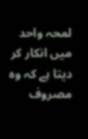لمحہ واحد میں انکار کر دیتا ہے کہ وہ مصروف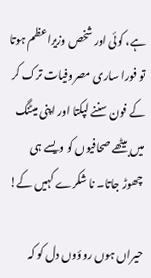ہے، کوئی اور شخص وزیراعظم ہوتا تو فورا ساری مصروفیات ترک کر کے فون سننے لپکتا اور اپنی میٹنگ میں بیٹھے صحافیوں کو ویسے ہی چھوڑ جاتا۔ نا شکرے کہیں کے!

حیراں ہوں روؤوں دل کو کہ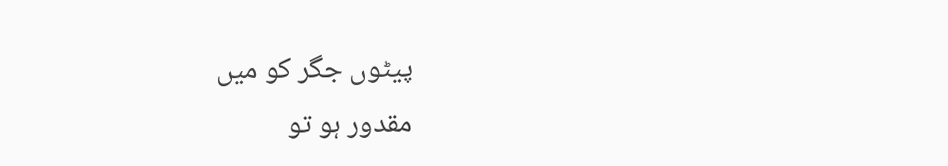پیٹوں جگر کو میں
مقدور ہو تو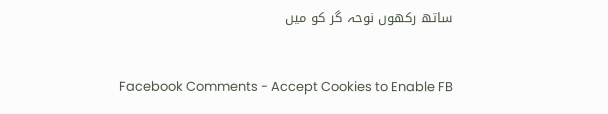ساتھ رکھوں نوحہ گر کو میں


Facebook Comments - Accept Cookies to Enable FB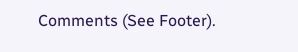Comments (See Footer).